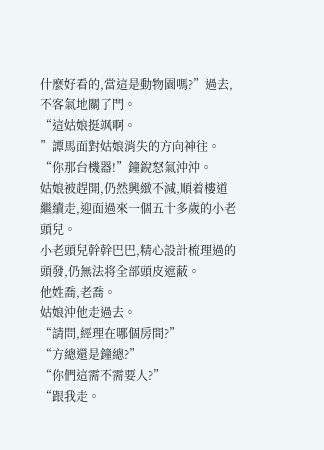什麼好看的,當這是動物園嗎?”過去,不客氣地關了門。
“這姑娘挺飒啊。
”譚馬面對姑娘消失的方向神往。
“你那台機器!”鐘銳怒氣沖沖。
姑娘被趕開,仍然興緻不減,順着樓道繼續走,迎面過來一個五十多歲的小老頭兒。
小老頭兒幹幹巴巴,精心設計梳理過的頭發,仍無法将全部頭皮遮蔽。
他姓喬,老喬。
姑娘沖他走過去。
“請問,經理在哪個房間?”
“方總還是鐘總?”
“你們這需不需要人?”
“跟我走。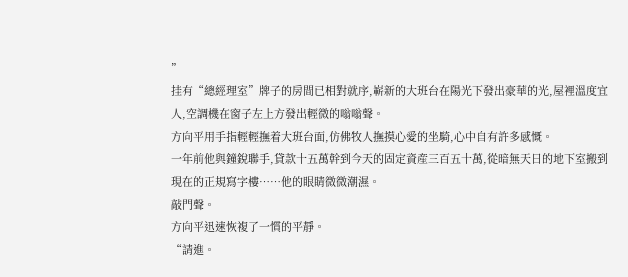”
挂有“總經理室”牌子的房間已相對就序,嶄新的大班台在陽光下發出豪華的光,屋裡溫度宜人,空調機在窗子左上方發出輕微的嗡嗡聲。
方向平用手指輕輕撫着大班台面,仿佛牧人撫摸心愛的坐騎,心中自有許多感慨。
一年前他與鐘銳聯手,貸款十五萬幹到今天的固定資産三百五十萬,從暗無天日的地下室搬到現在的正規寫字樓……他的眼睛微微潮濕。
敲門聲。
方向平迅速恢複了一慣的平靜。
“請進。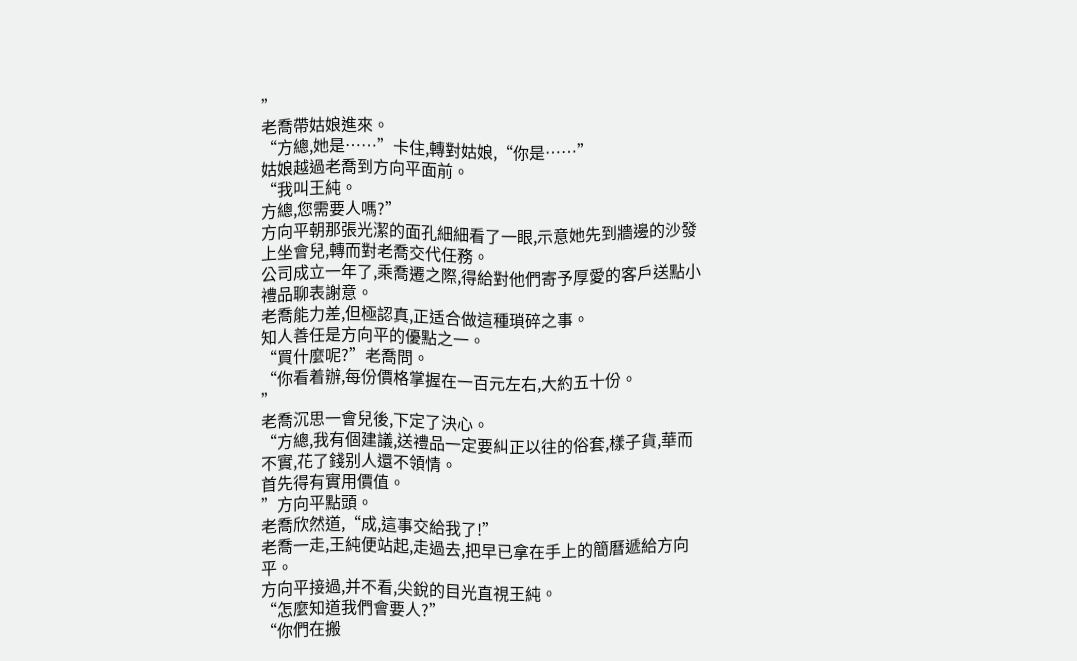”
老喬帶姑娘進來。
“方總,她是……”卡住,轉對姑娘,“你是……”
姑娘越過老喬到方向平面前。
“我叫王純。
方總,您需要人嗎?”
方向平朝那張光潔的面孔細細看了一眼,示意她先到牆邊的沙發上坐會兒,轉而對老喬交代任務。
公司成立一年了,乘喬遷之際,得給對他們寄予厚愛的客戶送點小禮品聊表謝意。
老喬能力差,但極認真,正适合做這種瑣碎之事。
知人善任是方向平的優點之一。
“買什麼呢?”老喬問。
“你看着辦,每份價格掌握在一百元左右,大約五十份。
”
老喬沉思一會兒後,下定了決心。
“方總,我有個建議,送禮品一定要糾正以往的俗套,樣子貨,華而不實,花了錢别人還不領情。
首先得有實用價值。
”方向平點頭。
老喬欣然道,“成,這事交給我了!”
老喬一走,王純便站起,走過去,把早已拿在手上的簡曆遞給方向平。
方向平接過,并不看,尖銳的目光直視王純。
“怎麼知道我們會要人?”
“你們在搬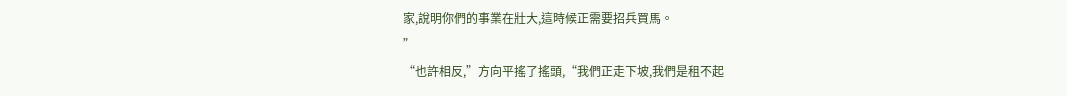家,說明你們的事業在壯大,這時候正需要招兵買馬。
”
“也許相反,”方向平搖了搖頭,“我們正走下坡,我們是租不起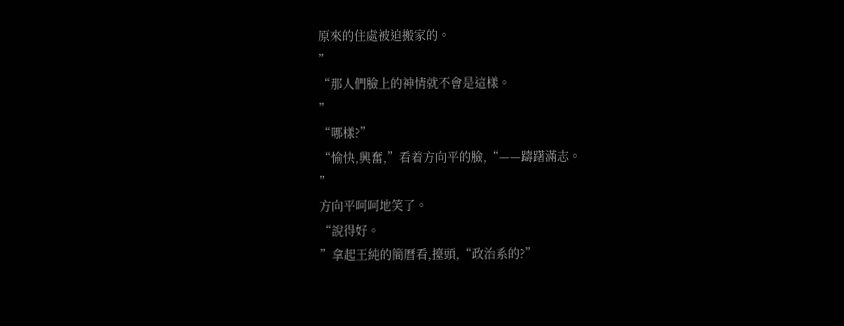原來的住處被迫搬家的。
”
“那人們臉上的神情就不會是這樣。
”
“哪樣?”
“愉快,興奮,”看着方向平的臉,“——躊躇滿志。
”
方向平呵呵地笑了。
“說得好。
”拿起王純的簡曆看,擡頭,“政治系的?”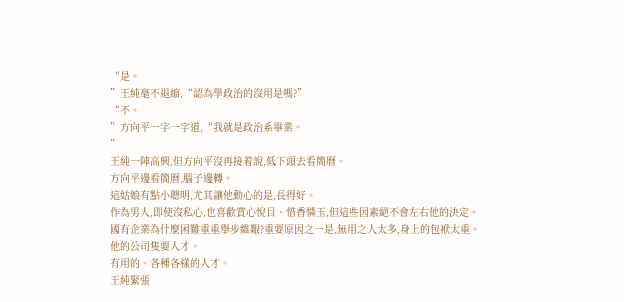“是。
”王純毫不退縮,“認為學政治的沒用是嗎?”
“不。
”方向平一字一字道,“我就是政治系畢業。
”
王純一陣高興,但方向平沒再接着說,低下頭去看簡曆。
方向平邊看簡曆,腦子邊轉。
這姑娘有點小聰明,尤其讓他動心的是,長得好。
作為男人,即使沒私心,也喜歡賞心悅目、惜香憐玉,但這些因素絕不會左右他的決定。
國有企業為什麼困難重重舉步維艱?重要原因之一是,無用之人太多,身上的包袱太重。
他的公司隻要人才。
有用的、各種各樣的人才。
王純緊張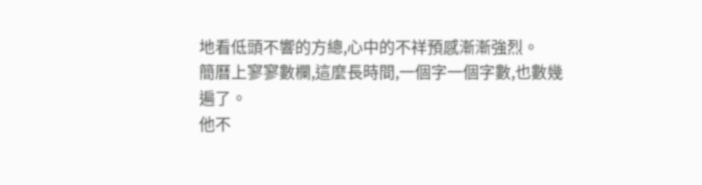地看低頭不響的方總,心中的不祥預感漸漸強烈。
簡曆上寥寥數欄,這麼長時間,一個字一個字數,也數幾遍了。
他不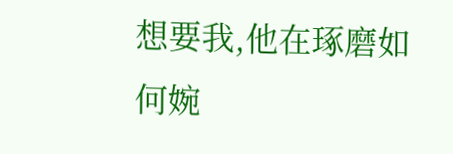想要我,他在琢磨如何婉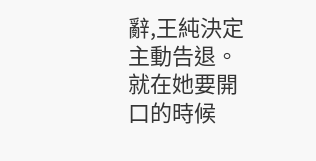辭,王純決定主動告退。
就在她要開口的時候